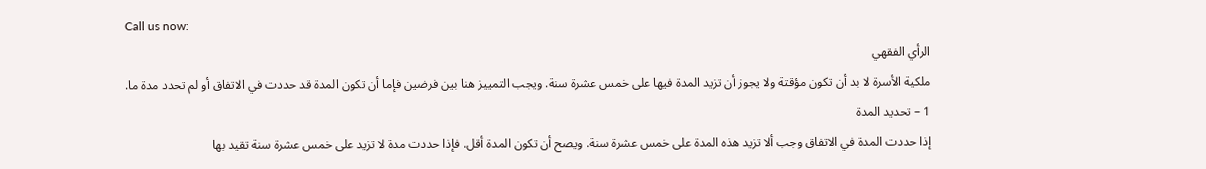Call us now:
الرأي الفقهي
ملكية الأسرة لا بد أن تكون مؤقتة ولا يجوز أن تزيد المدة فيها على خمس عشرة سنة. ويجب التمييز هنا بين فرضين فإما أن تكون المدة قد حددت في الاتفاق أو لم تحدد مدة ما.
1 – تحديد المدة
إذا حددت المدة في الاتفاق وجب ألا تزيد هذه المدة على خمس عشرة سنة. ويصح أن تكون المدة أقل. فإذا حددت مدة لا تزيد على خمس عشرة سنة تقيد بها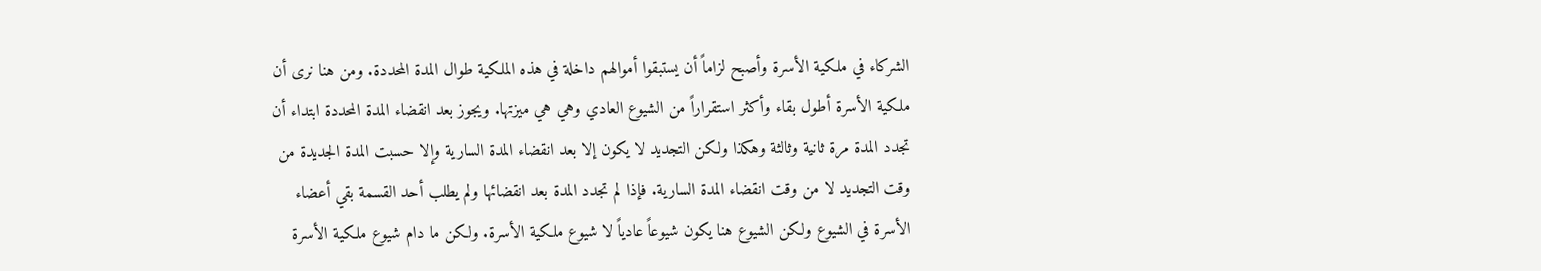الشركاء في ملكية الأسرة وأصبح لزاماً أن يستبقوا أموالهم داخلة في هذه الملكية طوال المدة المحددة. ومن هنا نرى أن ملكية الأسرة أطول بقاء وأكثر استقراراً من الشيوع العادي وهي هي ميزتها. ويجوز بعد انقضاء المدة المحددة ابتداء أن تجدد المدة مرة ثانية وثالثة وهكذا ولكن التجديد لا يكون إلا بعد انقضاء المدة السارية وإلا حسبت المدة الجديدة من وقت التجديد لا من وقت انقضاء المدة السارية. فإذا لم تجدد المدة بعد انقضائها ولم يطلب أحد القسمة بقي أعضاء الأسرة في الشيوع ولكن الشيوع هنا يكون شيوعاً عادياً لا شيوع ملكية الأسرة. ولكن ما دام شيوع ملكية الأسرة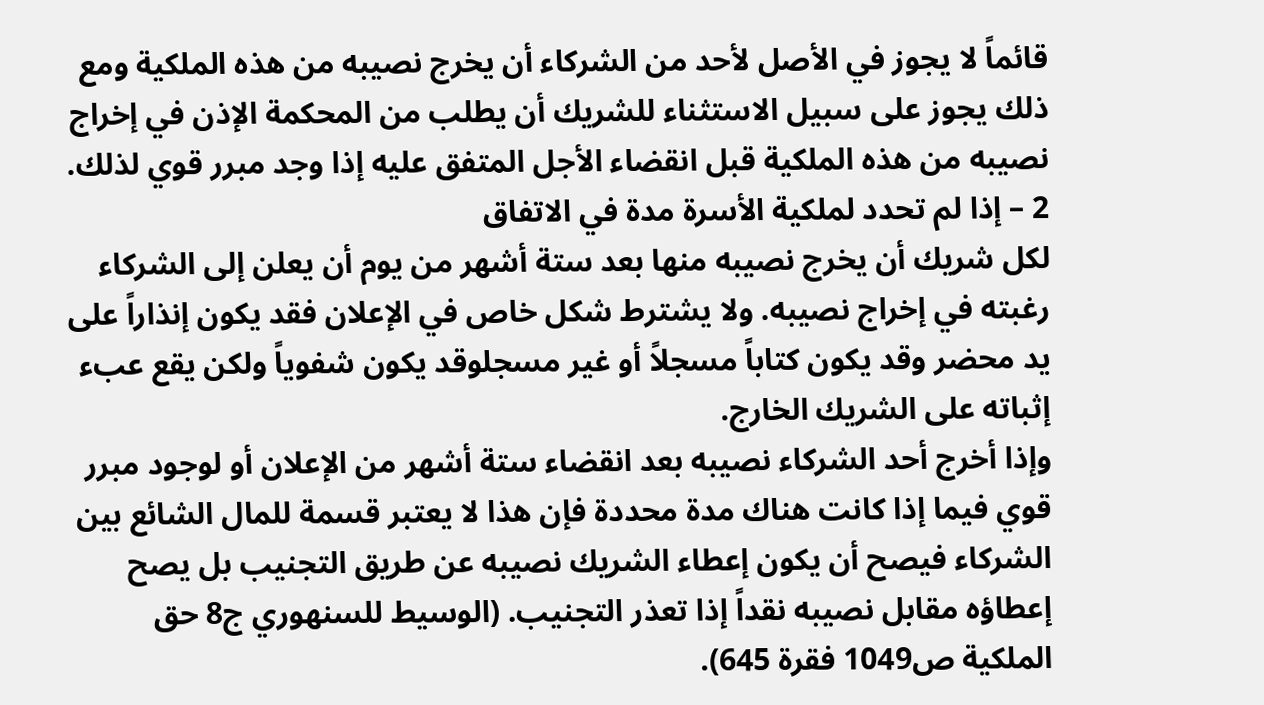قائماً لا يجوز في الأصل لأحد من الشركاء أن يخرج نصيبه من هذه الملكية ومع ذلك يجوز على سبيل الاستثناء للشريك أن يطلب من المحكمة الإذن في إخراج نصيبه من هذه الملكية قبل انقضاء الأجل المتفق عليه إذا وجد مبرر قوي لذلك.
2 – إذا لم تحدد لملكية الأسرة مدة في الاتفاق
لكل شريك أن يخرج نصيبه منها بعد ستة أشهر من يوم أن يعلن إلى الشركاء رغبته في إخراج نصيبه. ولا يشترط شكل خاص في الإعلان فقد يكون إنذاراً على يد محضر وقد يكون كتاباً مسجلاً أو غير مسجلوقد يكون شفوياً ولكن يقع عبء إثباته على الشريك الخارج.
وإذا أخرج أحد الشركاء نصيبه بعد انقضاء ستة أشهر من الإعلان أو لوجود مبرر قوي فيما إذا كانت هناك مدة محددة فإن هذا لا يعتبر قسمة للمال الشائع بين الشركاء فيصح أن يكون إعطاء الشريك نصيبه عن طريق التجنيب بل يصح إعطاؤه مقابل نصيبه نقداً إذا تعذر التجنيب. (الوسيط للسنهوري ج8 حق الملكية ص1049 فقرة 645).